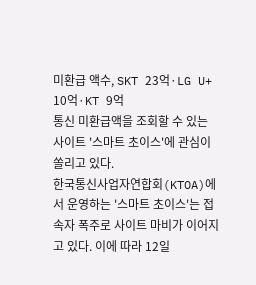미환급 액수, SKT 23억·LG U+ 10억·KT 9억
통신 미환급액을 조회할 수 있는 사이트 '스마트 초이스'에 관심이 쏠리고 있다.
한국통신사업자연합회(KTOA)에서 운영하는 '스마트 초이스'는 접속자 폭주로 사이트 마비가 이어지고 있다. 이에 따라 12일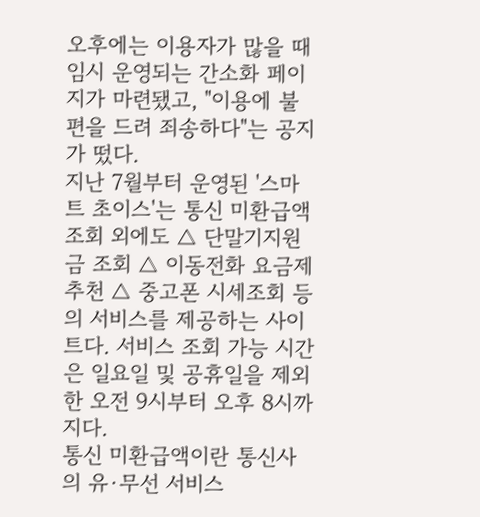오후에는 이용자가 많을 때 임시 운영되는 간소화 페이지가 마련됐고, "이용에 불편을 드려 죄송하다"는 공지가 떴다.
지난 7월부터 운영된 '스마트 초이스'는 통신 미환급액 조회 외에도 △ 단말기지원금 조회 △ 이동전화 요금제 추천 △ 중고폰 시세조회 등의 서비스를 제공하는 사이트다. 서비스 조회 가능 시간은 일요일 및 공휴일을 제외한 오전 9시부터 오후 8시까지다.
통신 미환급액이란 통신사의 유·무선 서비스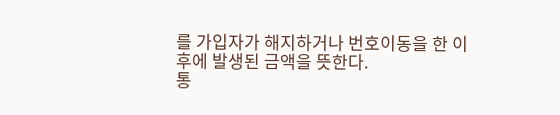를 가입자가 해지하거나 번호이동을 한 이후에 발생된 금액을 뜻한다.
통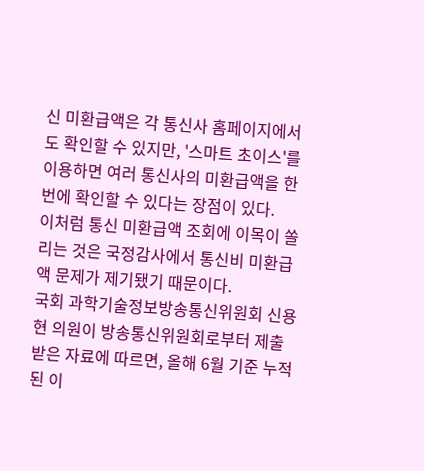신 미환급액은 각 통신사 홈페이지에서도 확인할 수 있지만, '스마트 초이스'를 이용하면 여러 통신사의 미환급액을 한번에 확인할 수 있다는 장점이 있다.
이처럼 통신 미환급액 조회에 이목이 쏠리는 것은 국정감사에서 통신비 미환급액 문제가 제기됐기 때문이다.
국회 과학기술정보방송통신위원회 신용현 의원이 방송통신위원회로부터 제출받은 자료에 따르면, 올해 6월 기준 누적된 이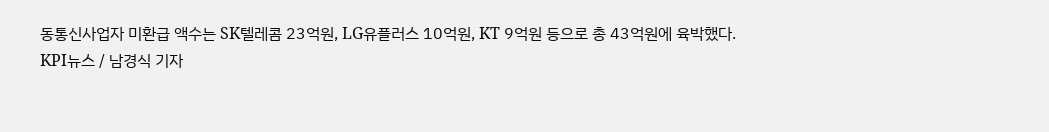동통신사업자 미환급 액수는 SK텔레콤 23억원, LG유플러스 10억원, KT 9억원 등으로 총 43억원에 육박했다.
KPI뉴스 / 남경식 기자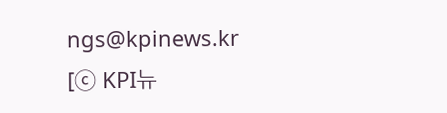ngs@kpinews.kr
[ⓒ KPI뉴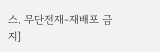스. 무단전재-재배포 금지]